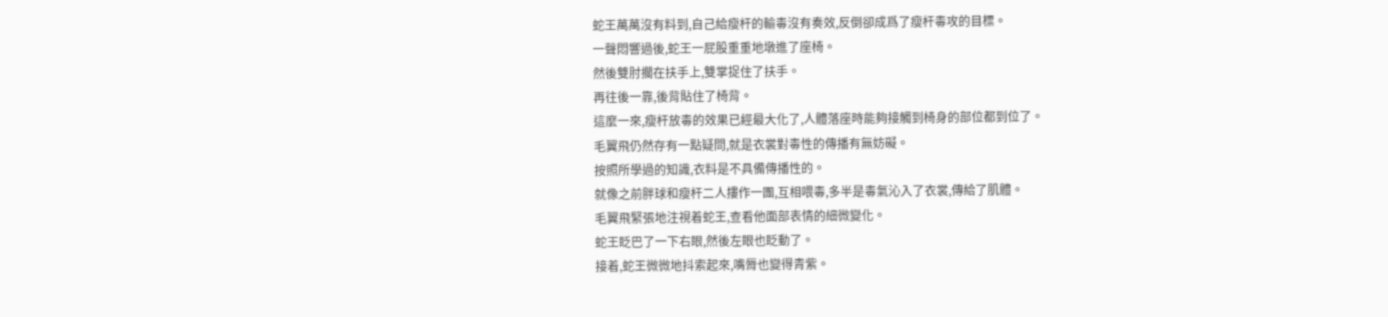蛇王萬萬沒有料到,自己給瘦杆的輸毒沒有奏效,反倒卻成爲了瘦杆毒攻的目標。
一聲悶響過後,蛇王一屁股重重地墩進了座椅。
然後雙肘擱在扶手上,雙掌捉住了扶手。
再往後一靠,後背貼住了椅背。
這麼一來,瘦杆放毒的效果已經最大化了,人體落座時能夠接觸到椅身的部位都到位了。
毛翼飛仍然存有一點疑問,就是衣裳對毒性的傳播有無妨礙。
按照所學過的知識,衣料是不具備傳播性的。
就像之前胖球和瘦杆二人摟作一團,互相喂毒,多半是毒氣沁入了衣裳,傳給了肌體。
毛翼飛緊張地注視着蛇王,查看他面部表情的細微變化。
蛇王眨巴了一下右眼,然後左眼也眨動了。
接着,蛇王微微地抖索起來,嘴脣也變得青紫。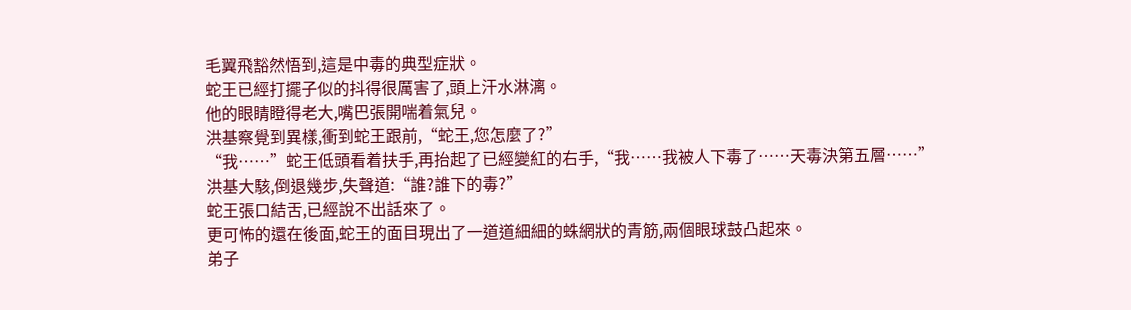毛翼飛豁然悟到,這是中毒的典型症狀。
蛇王已經打擺子似的抖得很厲害了,頭上汗水淋漓。
他的眼睛瞪得老大,嘴巴張開喘着氣兒。
洪基察覺到異樣,衝到蛇王跟前,“蛇王,您怎麼了?”
“我……”蛇王低頭看着扶手,再抬起了已經變紅的右手,“我……我被人下毒了……天毒決第五層……”
洪基大駭,倒退幾步,失聲道:“誰?誰下的毒?”
蛇王張口結舌,已經說不出話來了。
更可怖的還在後面,蛇王的面目現出了一道道細細的蛛網狀的青筋,兩個眼球鼓凸起來。
弟子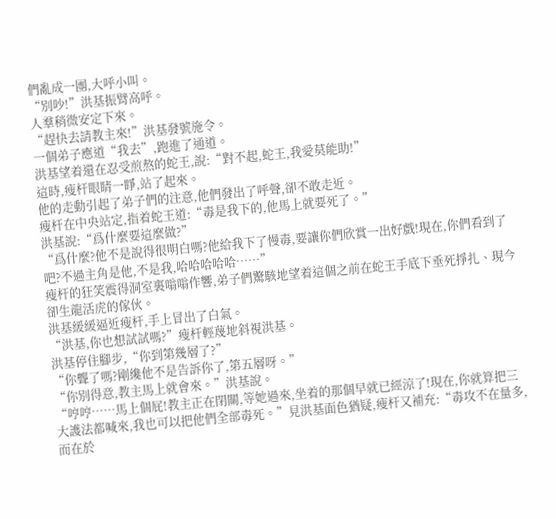們亂成一團,大呼小叫。
“別吵!”洪基振臂高呼。
人羣稍微安定下來。
“趕快去請教主來!”洪基發號施令。
一個弟子應道“我去”,跑進了通道。
洪基望着還在忍受煎熬的蛇王,說:“對不起,蛇王,我愛莫能助!”
這時,瘦杆眼睛一睜,站了起來。
他的走動引起了弟子們的注意,他們發出了呼聲,卻不敢走近。
瘦杆在中央站定,指着蛇王道:“毒是我下的,他馬上就要死了。”
洪基說:“爲什麼要這麼做?”
“爲什麼?他不是說得很明白嗎?他給我下了慢毒,要讓你們欣賞一出好戲!現在,你們看到了吧?不過主角是他,不是我,哈哈哈哈哈……”
瘦杆的狂笑震得洞室裏嗡嗡作響,弟子們驚駭地望着這個之前在蛇王手底下垂死掙扎、現今卻生龍活虎的傢伙。
洪基緩緩逼近瘦杆,手上冒出了白氣。
“洪基,你也想試試嗎?”瘦杆輕蔑地斜視洪基。
洪基停住腳步,“你到第幾層了?”
“你聾了嗎?剛纔他不是告訴你了,第五層呀。”
“你別得意,教主馬上就會來。”洪基說。
“哼哼……馬上個屁!教主正在閉關,等她過來,坐着的那個早就已經涼了!現在,你就算把三大護法都喊來,我也可以把他們全部毒死。”見洪基面色猶疑,瘦杆又補充:“毒攻不在量多,而在於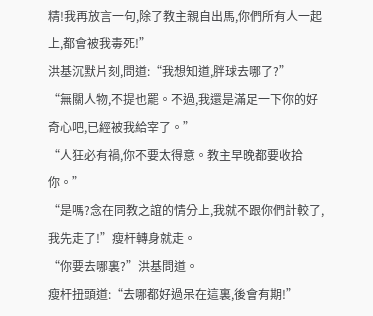精!我再放言一句,除了教主親自出馬,你們所有人一起上,都會被我毒死!”
洪基沉默片刻,問道:“我想知道,胖球去哪了?”
“無關人物,不提也罷。不過,我還是滿足一下你的好奇心吧,已經被我給宰了。”
“人狂必有禍,你不要太得意。教主早晚都要收拾你。”
“是嗎?念在同教之誼的情分上,我就不跟你們計較了,我先走了!”瘦杆轉身就走。
“你要去哪裏?”洪基問道。
瘦杆扭頭道:“去哪都好過呆在這裏,後會有期!”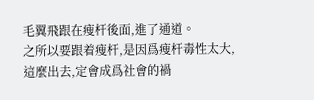毛翼飛跟在瘦杆後面,進了通道。
之所以要跟着瘦杆,是因爲瘦杆毒性太大,這麼出去,定會成爲社會的禍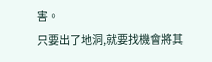害。
只要出了地洞,就要找機會將其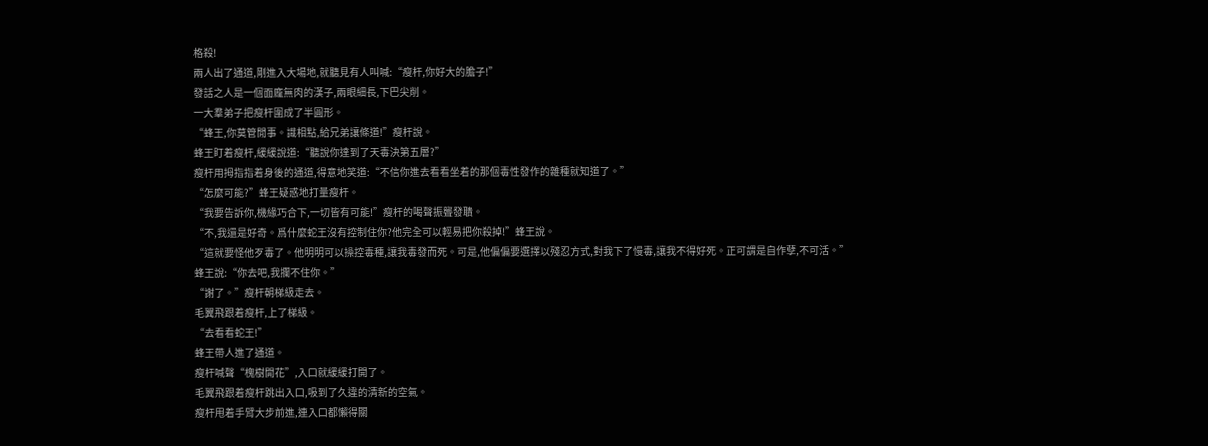格殺!
兩人出了通道,剛進入大場地,就聽見有人叫喊:“瘦杆,你好大的膽子!”
發話之人是一個面龐無肉的漢子,兩眼細長,下巴尖削。
一大羣弟子把瘦杆圍成了半圓形。
“蜂王,你莫管閒事。識相點,給兄弟讓條道!”瘦杆說。
蜂王盯着瘦杆,緩緩說道:“聽說你達到了天毒決第五層?”
瘦杆用拇指指着身後的通道,得意地笑道:“不信你進去看看坐着的那個毒性發作的雜種就知道了。”
“怎麼可能?”蜂王疑惑地打量瘦杆。
“我要告訴你,機緣巧合下,一切皆有可能!”瘦杆的喝聲振聾發聵。
“不,我還是好奇。爲什麼蛇王沒有控制住你?他完全可以輕易把你殺掉!”蜂王說。
“這就要怪他歹毒了。他明明可以操控毒種,讓我毒發而死。可是,他偏偏要選擇以殘忍方式,對我下了慢毒,讓我不得好死。正可謂是自作孽,不可活。”
蜂王說:“你去吧,我攔不住你。”
“謝了。”瘦杆朝梯級走去。
毛翼飛跟着瘦杆,上了梯級。
“去看看蛇王!”
蜂王帶人進了通道。
瘦杆喊聲“槐樹開花”,入口就緩緩打開了。
毛翼飛跟着瘦杆跳出入口,吸到了久違的清新的空氣。
瘦杆甩着手臂大步前進,連入口都懶得關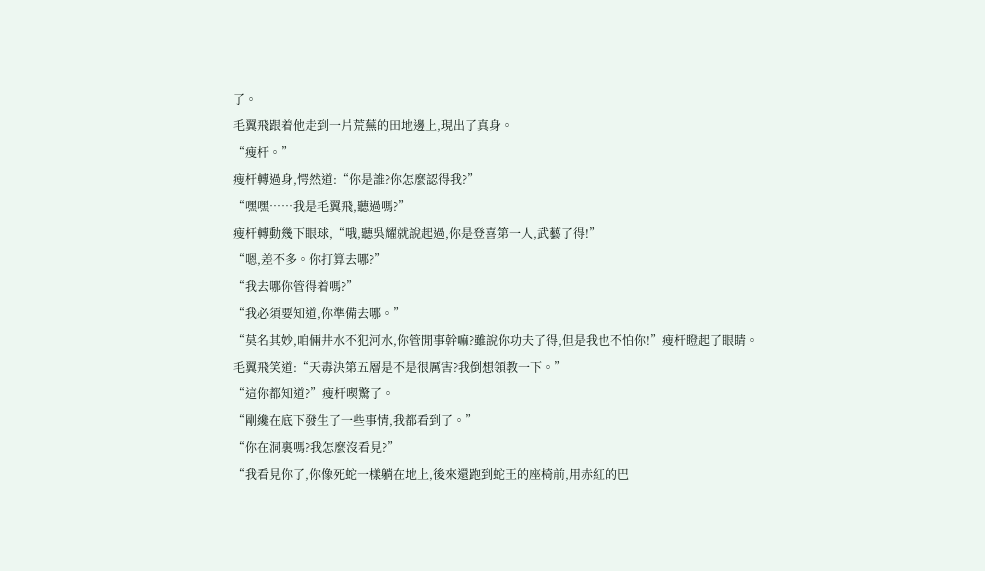了。
毛翼飛跟着他走到一片荒蕪的田地邊上,現出了真身。
“瘦杆。”
瘦杆轉過身,愕然道:“你是誰?你怎麼認得我?”
“嘿嘿……我是毛翼飛,聽過嗎?”
瘦杆轉動幾下眼球,“哦,聽吳耀就說起過,你是登喜第一人,武藝了得!”
“嗯,差不多。你打算去哪?”
“我去哪你管得着嗎?”
“我必須要知道,你準備去哪。”
“莫名其妙,咱倆井水不犯河水,你管閒事幹嘛?雖說你功夫了得,但是我也不怕你!”瘦杆瞪起了眼睛。
毛翼飛笑道:“天毒決第五層是不是很厲害?我倒想領教一下。”
“這你都知道?”瘦杆喫驚了。
“剛纔在底下發生了一些事情,我都看到了。”
“你在洞裏嗎?我怎麼沒看見?”
“我看見你了,你像死蛇一樣躺在地上,後來還跑到蛇王的座椅前,用赤紅的巴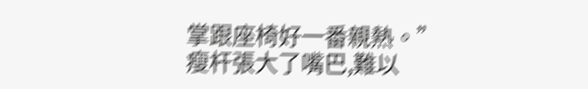掌跟座椅好一番親熱。”
瘦杆張大了嘴巴,難以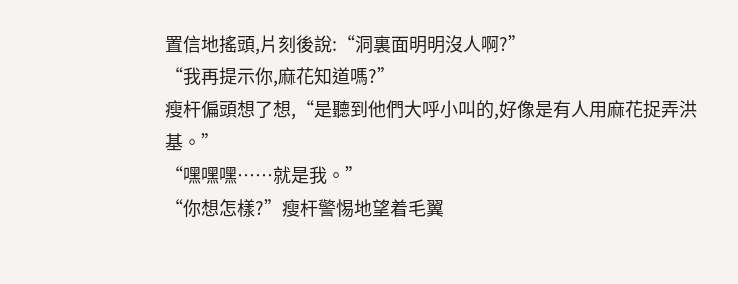置信地搖頭,片刻後說:“洞裏面明明沒人啊?”
“我再提示你,麻花知道嗎?”
瘦杆偏頭想了想,“是聽到他們大呼小叫的,好像是有人用麻花捉弄洪基。”
“嘿嘿嘿……就是我。”
“你想怎樣?”瘦杆警惕地望着毛翼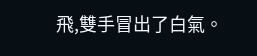飛,雙手冒出了白氣。